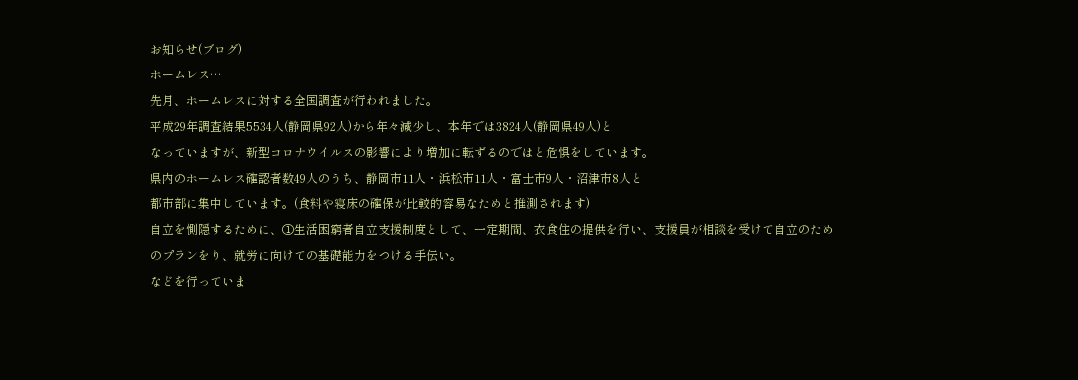お知らせ(ブログ)
ホームレス…
先月、ホームレスに対する全国調査が行われました。
平成29年調査結果5534人(静岡県92人)から年々減少し、本年では3824人(静岡県49人)と
なっていますが、新型コロナウイルスの影響により増加に転ずるのではと危惧をしています。
県内のホームレス確認者数49人のうち、静岡市11人・浜松市11人・富士市9人・沼津市8人と
都市部に集中しています。(食料や寝床の確保が比較的容易なためと推測されます)
自立を惻隠するために、①生活困窮者自立支援制度として、一定期間、衣食住の提供を行い、支援員が相談を受けて自立のためのプランをり、就労に向けての基礎能力をつける手伝い。
などを行っていま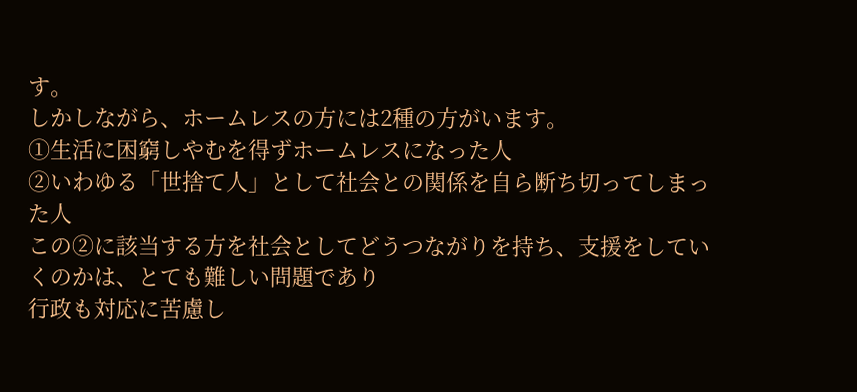す。
しかしながら、ホームレスの方には2種の方がいます。
①生活に困窮しやむを得ずホームレスになった人
②いわゆる「世捨て人」として社会との関係を自ら断ち切ってしまった人
この②に該当する方を社会としてどうつながりを持ち、支援をしていくのかは、とても難しい問題であり
行政も対応に苦慮し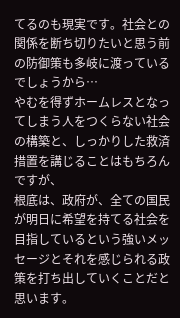てるのも現実です。社会との関係を断ち切りたいと思う前の防御策も多岐に渡っているでしょうから…
やむを得ずホームレスとなってしまう人をつくらない社会の構築と、しっかりした救済措置を講じることはもちろんですが、
根底は、政府が、全ての国民が明日に希望を持てる社会を目指しているという強いメッセージとそれを感じられる政策を打ち出していくことだと思います。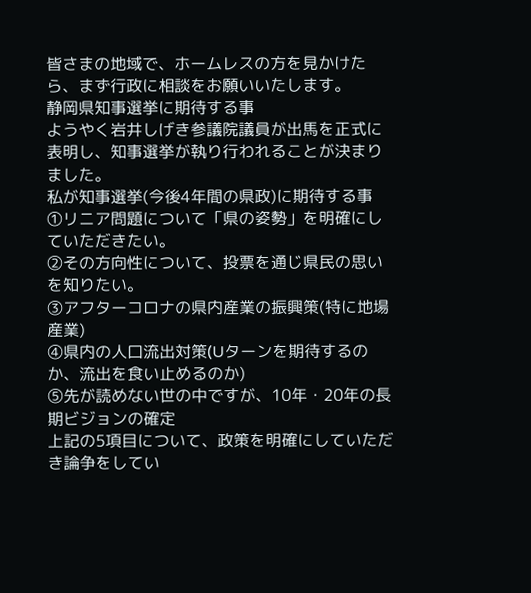皆さまの地域で、ホームレスの方を見かけたら、まず行政に相談をお願いいたします。
静岡県知事選挙に期待する事
ようやく岩井しげき参議院議員が出馬を正式に表明し、知事選挙が執り行われることが決まりました。
私が知事選挙(今後4年間の県政)に期待する事
①リニア問題について「県の姿勢」を明確にしていただきたい。
②その方向性について、投票を通じ県民の思いを知りたい。
③アフターコロナの県内産業の振興策(特に地場産業)
④県内の人口流出対策(Uターンを期待するのか、流出を食い止めるのか)
⑤先が読めない世の中ですが、10年・20年の長期ビジョンの確定
上記の5項目について、政策を明確にしていただき論争をしてい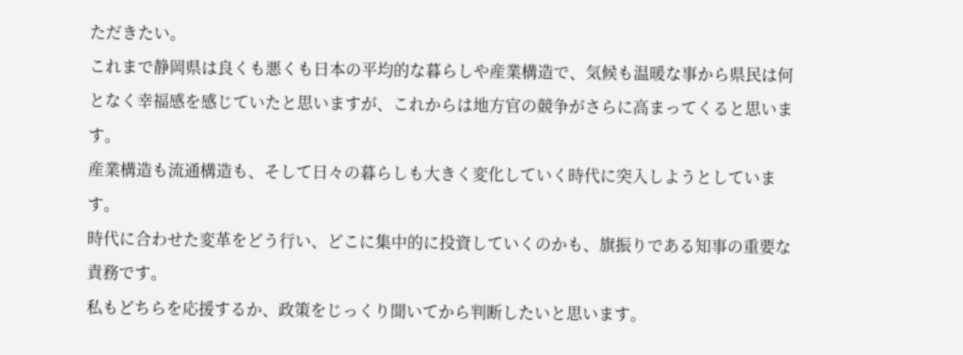ただきたい。
これまで静岡県は良くも悪くも日本の平均的な暮らしや産業構造で、気候も温暖な事から県民は何となく幸福感を感じていたと思いますが、これからは地方官の競争がさらに高まってくると思います。
産業構造も流通構造も、そして日々の暮らしも大きく変化していく時代に突入しようとしています。
時代に合わせた変革をどう行い、どこに集中的に投資していくのかも、旗振りである知事の重要な責務です。
私もどちらを応援するか、政策をじっくり聞いてから判断したいと思います。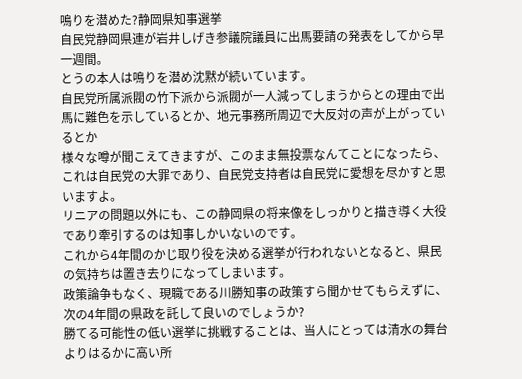鳴りを潜めた?静岡県知事選挙
自民党静岡県連が岩井しげき参議院議員に出馬要請の発表をしてから早一週間。
とうの本人は鳴りを潜め沈黙が続いています。
自民党所属派閥の竹下派から派閥が一人減ってしまうからとの理由で出馬に難色を示しているとか、地元事務所周辺で大反対の声が上がっているとか
様々な噂が聞こえてきますが、このまま無投票なんてことになったら、これは自民党の大罪であり、自民党支持者は自民党に愛想を尽かすと思いますよ。
リニアの問題以外にも、この静岡県の将来像をしっかりと描き導く大役であり牽引するのは知事しかいないのです。
これから4年間のかじ取り役を決める選挙が行われないとなると、県民の気持ちは置き去りになってしまいます。
政策論争もなく、現職である川勝知事の政策すら聞かせてもらえずに、次の4年間の県政を託して良いのでしょうか?
勝てる可能性の低い選挙に挑戦することは、当人にとっては清水の舞台よりはるかに高い所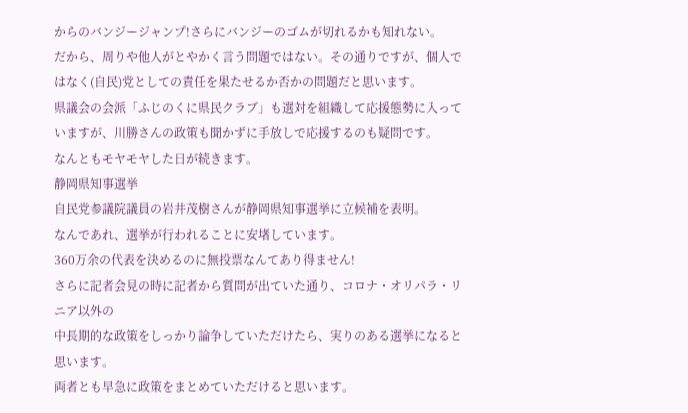からのバンジージャンプ!さらにバンジーのゴムが切れるかも知れない。
だから、周りや他人がとやかく言う問題ではない。その通りですが、個人ではなく(自民)党としての責任を果たせるか否かの問題だと思います。
県議会の会派「ふじのくに県民クラブ」も選対を組織して応援態勢に入っていますが、川勝さんの政策も聞かずに手放しで応援するのも疑問です。
なんともモヤモヤした日が続きます。
静岡県知事選挙
自民党参議院議員の岩井茂樹さんが静岡県知事選挙に立候補を表明。
なんであれ、選挙が行われることに安堵しています。
360万余の代表を決めるのに無投票なんてあり得ません!
さらに記者会見の時に記者から質問が出ていた通り、コロナ・オリパラ・リニア以外の
中長期的な政策をしっかり論争していただけたら、実りのある選挙になると思います。
両者とも早急に政策をまとめていただけると思います。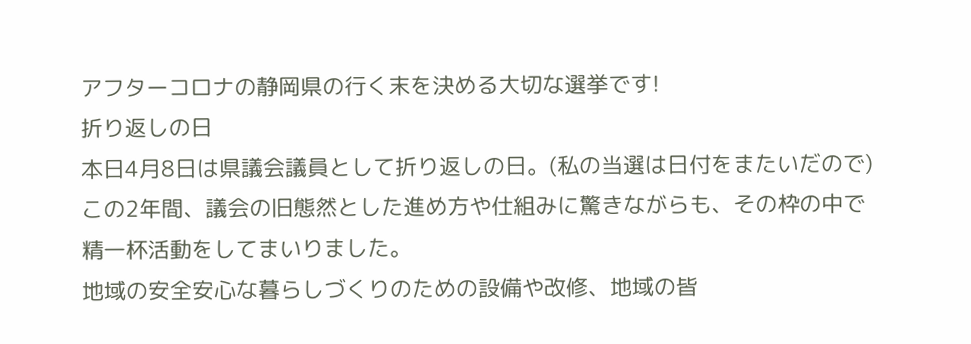アフターコロナの静岡県の行く末を決める大切な選挙です!
折り返しの日
本日4月8日は県議会議員として折り返しの日。(私の当選は日付をまたいだので)
この2年間、議会の旧態然とした進め方や仕組みに驚きながらも、その枠の中で
精一杯活動をしてまいりました。
地域の安全安心な暮らしづくりのための設備や改修、地域の皆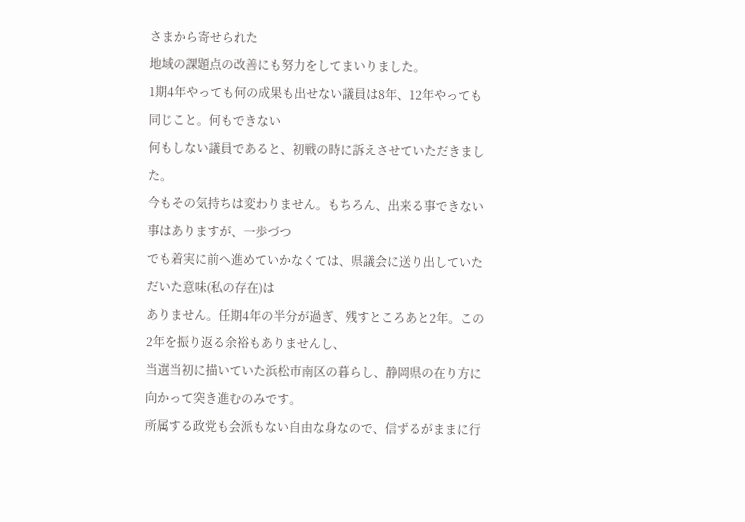さまから寄せられた
地域の課題点の改善にも努力をしてまいりました。
1期4年やっても何の成果も出せない議員は8年、12年やっても同じこと。何もできない
何もしない議員であると、初戦の時に訴えさせていただきました。
今もその気持ちは変わりません。もちろん、出来る事できない事はありますが、一歩づつ
でも着実に前へ進めていかなくては、県議会に送り出していただいた意味(私の存在)は
ありません。任期4年の半分が過ぎ、残すところあと2年。この2年を振り返る余裕もありませんし、
当選当初に描いていた浜松市南区の暮らし、静岡県の在り方に向かって突き進むのみです。
所属する政党も会派もない自由な身なので、信ずるがままに行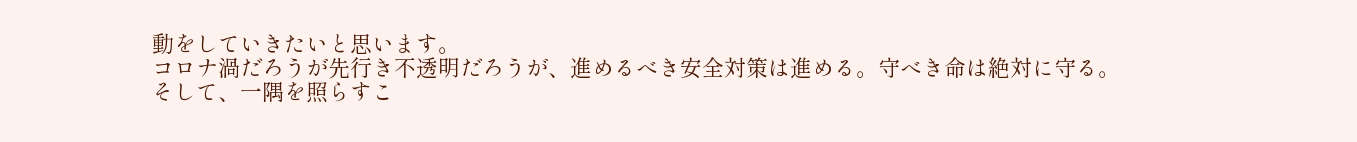動をしていきたいと思います。
コロナ渦だろうが先行き不透明だろうが、進めるべき安全対策は進める。守べき命は絶対に守る。
そして、一隅を照らすこ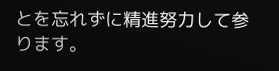とを忘れずに精進努力して参ります。